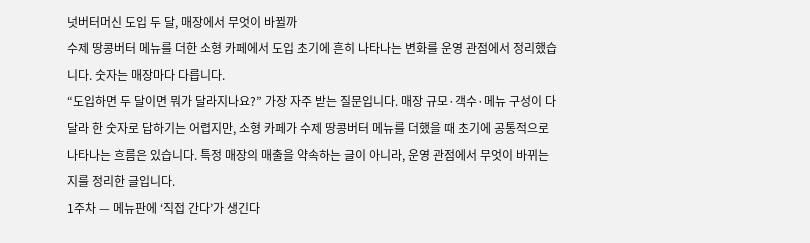넛버터머신 도입 두 달, 매장에서 무엇이 바뀔까
수제 땅콩버터 메뉴를 더한 소형 카페에서 도입 초기에 흔히 나타나는 변화를 운영 관점에서 정리했습니다. 숫자는 매장마다 다릅니다.
“도입하면 두 달이면 뭐가 달라지나요?” 가장 자주 받는 질문입니다. 매장 규모·객수·메뉴 구성이 다 달라 한 숫자로 답하기는 어렵지만, 소형 카페가 수제 땅콩버터 메뉴를 더했을 때 초기에 공통적으로 나타나는 흐름은 있습니다. 특정 매장의 매출을 약속하는 글이 아니라, 운영 관점에서 무엇이 바뀌는지를 정리한 글입니다.
1주차 — 메뉴판에 ‘직접 간다’가 생긴다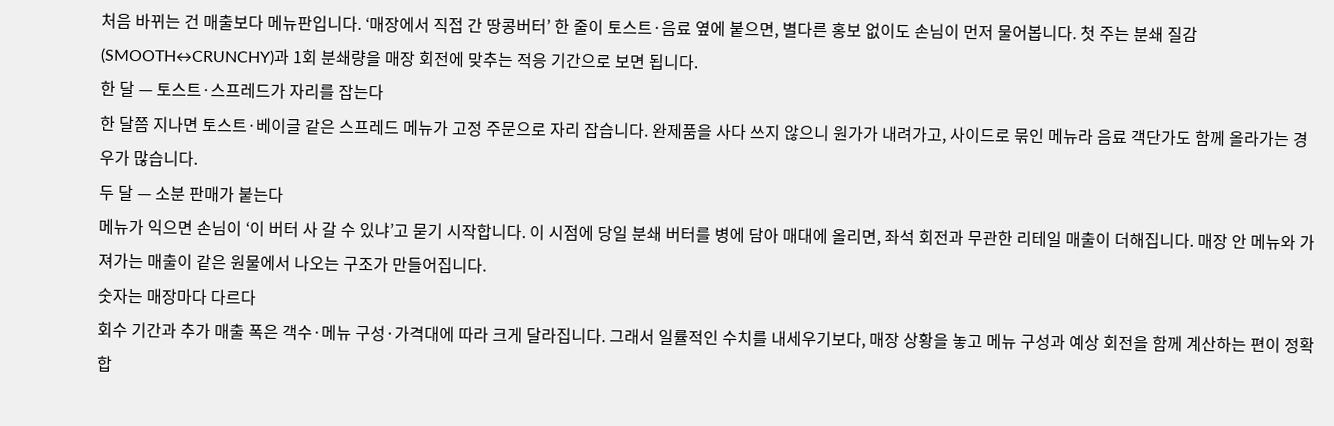처음 바뀌는 건 매출보다 메뉴판입니다. ‘매장에서 직접 간 땅콩버터’ 한 줄이 토스트·음료 옆에 붙으면, 별다른 홍보 없이도 손님이 먼저 물어봅니다. 첫 주는 분쇄 질감(SMOOTH↔CRUNCHY)과 1회 분쇄량을 매장 회전에 맞추는 적응 기간으로 보면 됩니다.
한 달 — 토스트·스프레드가 자리를 잡는다
한 달쯤 지나면 토스트·베이글 같은 스프레드 메뉴가 고정 주문으로 자리 잡습니다. 완제품을 사다 쓰지 않으니 원가가 내려가고, 사이드로 묶인 메뉴라 음료 객단가도 함께 올라가는 경우가 많습니다.
두 달 — 소분 판매가 붙는다
메뉴가 익으면 손님이 ‘이 버터 사 갈 수 있냐’고 묻기 시작합니다. 이 시점에 당일 분쇄 버터를 병에 담아 매대에 올리면, 좌석 회전과 무관한 리테일 매출이 더해집니다. 매장 안 메뉴와 가져가는 매출이 같은 원물에서 나오는 구조가 만들어집니다.
숫자는 매장마다 다르다
회수 기간과 추가 매출 폭은 객수·메뉴 구성·가격대에 따라 크게 달라집니다. 그래서 일률적인 수치를 내세우기보다, 매장 상황을 놓고 메뉴 구성과 예상 회전을 함께 계산하는 편이 정확합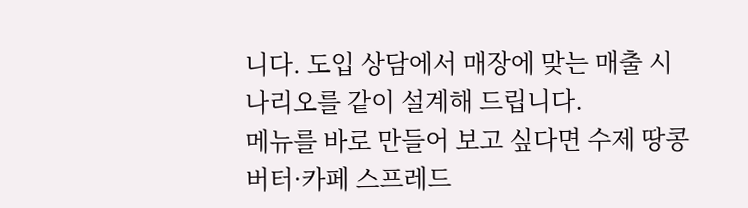니다. 도입 상담에서 매장에 맞는 매출 시나리오를 같이 설계해 드립니다.
메뉴를 바로 만들어 보고 싶다면 수제 땅콩버터·카페 스프레드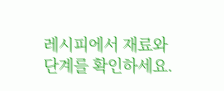레시피에서 재료와 단계를 확인하세요.